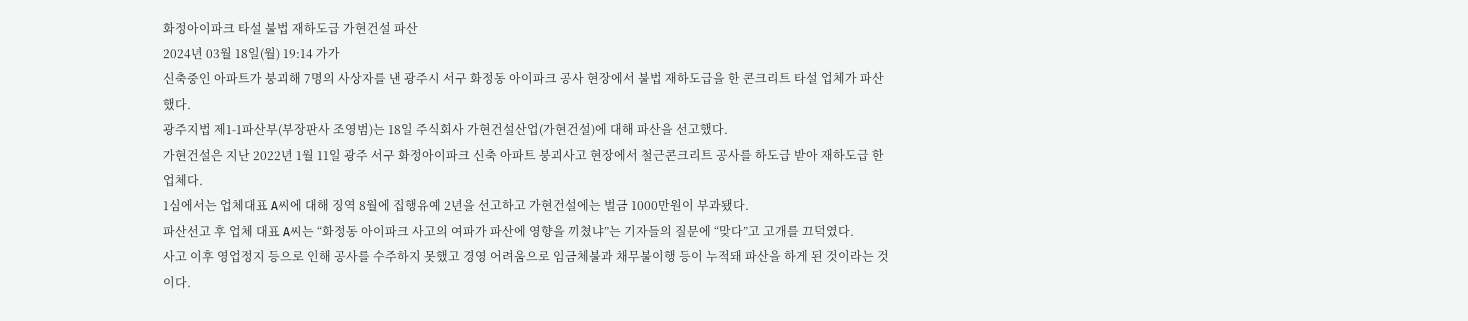화정아이파크 타설 불법 재하도급 가현건설 파산
2024년 03월 18일(월) 19:14 가가
신축중인 아파트가 붕괴해 7명의 사상자를 낸 광주시 서구 화정동 아이파크 공사 현장에서 불법 재하도급을 한 콘크리트 타설 업체가 파산했다.
광주지법 제1-1파산부(부장판사 조영범)는 18일 주식회사 가현건설산업(가현건설)에 대해 파산을 선고했다.
가현건설은 지난 2022년 1월 11일 광주 서구 화정아이파크 신축 아파트 붕괴사고 현장에서 철근콘크리트 공사를 하도급 받아 재하도급 한 업체다.
1심에서는 업체대표 A씨에 대해 징역 8월에 집행유예 2년을 선고하고 가현건설에는 벌금 1000만원이 부과됐다.
파산선고 후 업체 대표 A씨는 “화정동 아이파크 사고의 여파가 파산에 영향을 끼쳤냐”는 기자들의 질문에 “맞다”고 고개를 끄덕였다.
사고 이후 영업정지 등으로 인해 공사를 수주하지 못했고 경영 어려움으로 임금체불과 채무불이행 등이 누적돼 파산을 하게 된 것이라는 것이다.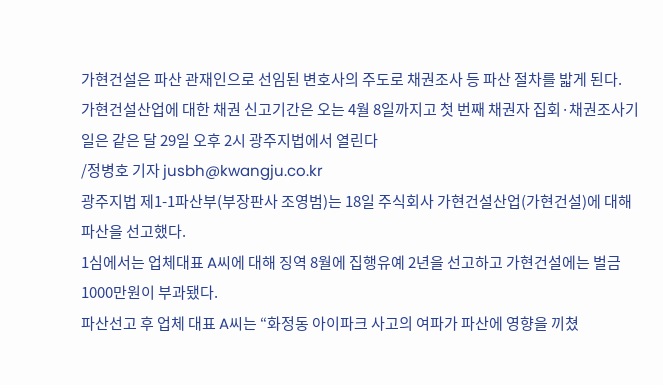가현건설은 파산 관재인으로 선임된 변호사의 주도로 채권조사 등 파산 절차를 밟게 된다.
가현건설산업에 대한 채권 신고기간은 오는 4월 8일까지고 첫 번째 채권자 집회·채권조사기일은 같은 달 29일 오후 2시 광주지법에서 열린다
/정병호 기자 jusbh@kwangju.co.kr
광주지법 제1-1파산부(부장판사 조영범)는 18일 주식회사 가현건설산업(가현건설)에 대해 파산을 선고했다.
1심에서는 업체대표 A씨에 대해 징역 8월에 집행유예 2년을 선고하고 가현건설에는 벌금 1000만원이 부과됐다.
파산선고 후 업체 대표 A씨는 “화정동 아이파크 사고의 여파가 파산에 영향을 끼쳤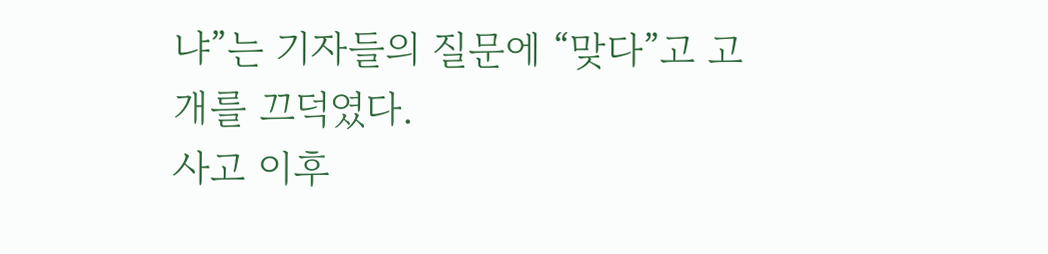냐”는 기자들의 질문에 “맞다”고 고개를 끄덕였다.
사고 이후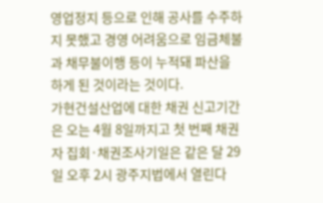영업정지 등으로 인해 공사를 수주하지 못했고 경영 어려움으로 임금체불과 채무불이행 등이 누적돼 파산을 하게 된 것이라는 것이다.
가현건설산업에 대한 채권 신고기간은 오는 4월 8일까지고 첫 번째 채권자 집회·채권조사기일은 같은 달 29일 오후 2시 광주지법에서 열린다